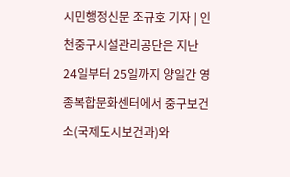시민행정신문 조규호 기자 | 인천중구시설관리공단은 지난 24일부터 25일까지 양일간 영종복합문화센터에서 중구보건소(국제도시보건과)와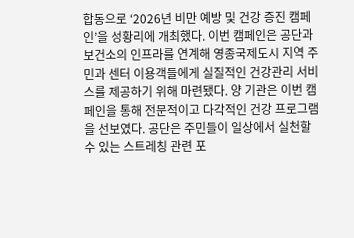합동으로 ‘2026년 비만 예방 및 건강 증진 캠페인’을 성황리에 개최했다. 이번 캠페인은 공단과 보건소의 인프라를 연계해 영종국제도시 지역 주민과 센터 이용객들에게 실질적인 건강관리 서비스를 제공하기 위해 마련됐다. 양 기관은 이번 캠페인을 통해 전문적이고 다각적인 건강 프로그램을 선보였다. 공단은 주민들이 일상에서 실천할 수 있는 스트레칭 관련 포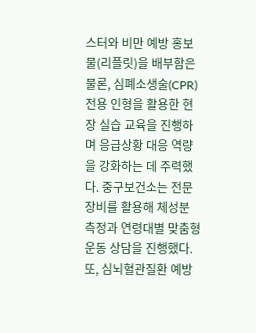스터와 비만 예방 홍보물(리플릿)을 배부함은 물론, 심폐소생술(CPR) 전용 인형을 활용한 현장 실습 교육을 진행하며 응급상황 대응 역량을 강화하는 데 주력했다. 중구보건소는 전문 장비를 활용해 체성분 측정과 연령대별 맞춤형 운동 상담을 진행했다. 또, 심뇌혈관질환 예방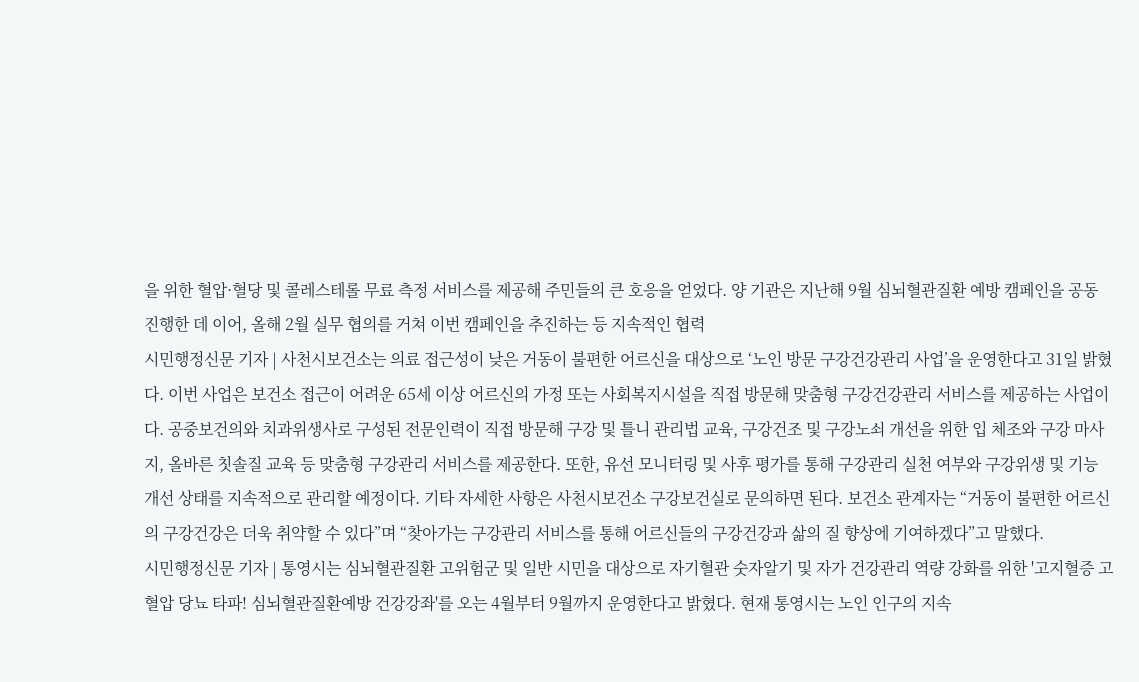을 위한 혈압·혈당 및 콜레스테롤 무료 측정 서비스를 제공해 주민들의 큰 호응을 얻었다. 양 기관은 지난해 9월 심뇌혈관질환 예방 캠페인을 공동 진행한 데 이어, 올해 2월 실무 협의를 거쳐 이번 캠페인을 추진하는 등 지속적인 협력
시민행정신문 기자 | 사천시보건소는 의료 접근성이 낮은 거동이 불편한 어르신을 대상으로 ‘노인 방문 구강건강관리 사업’을 운영한다고 31일 밝혔다. 이번 사업은 보건소 접근이 어려운 65세 이상 어르신의 가정 또는 사회복지시설을 직접 방문해 맞춤형 구강건강관리 서비스를 제공하는 사업이다. 공중보건의와 치과위생사로 구성된 전문인력이 직접 방문해 구강 및 틀니 관리법 교육, 구강건조 및 구강노쇠 개선을 위한 입 체조와 구강 마사지, 올바른 칫솔질 교육 등 맞춤형 구강관리 서비스를 제공한다. 또한, 유선 모니터링 및 사후 평가를 통해 구강관리 실천 여부와 구강위생 및 기능 개선 상태를 지속적으로 관리할 예정이다. 기타 자세한 사항은 사천시보건소 구강보건실로 문의하면 된다. 보건소 관계자는 “거동이 불편한 어르신의 구강건강은 더욱 취약할 수 있다”며 “찾아가는 구강관리 서비스를 통해 어르신들의 구강건강과 삶의 질 향상에 기여하겠다”고 말했다.
시민행정신문 기자 | 통영시는 심뇌혈관질환 고위험군 및 일반 시민을 대상으로 자기혈관 숫자알기 및 자가 건강관리 역량 강화를 위한 '고지혈증 고혈압 당뇨 타파! 심뇌혈관질환예방 건강강좌'를 오는 4월부터 9월까지 운영한다고 밝혔다. 현재 통영시는 노인 인구의 지속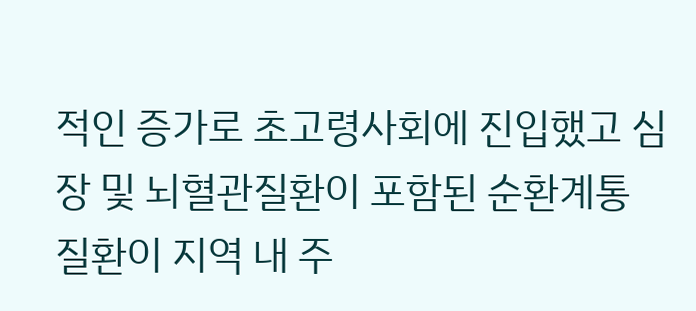적인 증가로 초고령사회에 진입했고 심장 및 뇌혈관질환이 포함된 순환계통 질환이 지역 내 주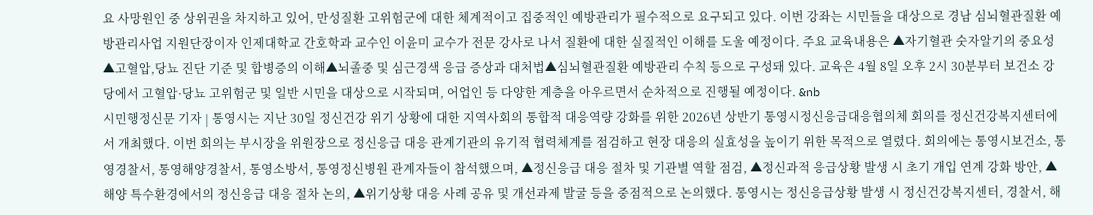요 사망원인 중 상위권을 차지하고 있어, 만성질환 고위험군에 대한 체계적이고 집중적인 예방관리가 필수적으로 요구되고 있다. 이번 강좌는 시민들을 대상으로 경남 심뇌혈관질환 예방관리사업 지원단장이자 인제대학교 간호학과 교수인 이윤미 교수가 전문 강사로 나서 질환에 대한 실질적인 이해를 도울 예정이다. 주요 교육내용은 ▲자기혈관 숫자알기의 중요성▲고혈압,당뇨 진단 기준 및 합병증의 이해▲뇌졸중 및 심근경색 응급 증상과 대처법▲심뇌혈관질환 예방관리 수칙 등으로 구성돼 있다. 교육은 4월 8일 오후 2시 30분부터 보건소 강당에서 고혈압·당뇨 고위험군 및 일반 시민을 대상으로 시작되며, 어업인 등 다양한 계층을 아우르면서 순차적으로 진행될 예정이다. &nb
시민행정신문 기자 | 통영시는 지난 30일 정신건강 위기 상황에 대한 지역사회의 통합적 대응역량 강화를 위한 2026년 상반기 통영시정신응급대응협의체 회의를 정신건강복지센터에서 개최했다. 이번 회의는 부시장을 위원장으로 정신응급 대응 관계기관의 유기적 협력체계를 점검하고 현장 대응의 실효성을 높이기 위한 목적으로 열렸다. 회의에는 통영시보건소, 통영경찰서, 통영해양경찰서, 통영소방서, 통영정신병원 관계자들이 참석했으며, ▲정신응급 대응 절차 및 기관별 역할 점검, ▲정신과적 응급상황 발생 시 초기 개입 연계 강화 방안, ▲해양 특수환경에서의 정신응급 대응 절차 논의, ▲위기상황 대응 사례 공유 및 개선과제 발굴 등을 중점적으로 논의했다. 통영시는 정신응급상황 발생 시 정신건강복지센터, 경찰서, 해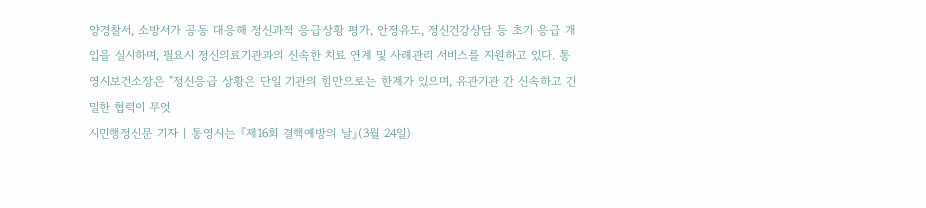양경찰서, 소방서가 공동 대응해 정신과적 응급상황 평가, 안정유도, 정신건강상담 등 초기 응급 개입을 실시하며, 필요시 정신의료기관과의 신속한 치료 연계 및 사례관리 서비스를 지원하고 있다. 통영시보건소장은 "정신응급 상황은 단일 기관의 힘만으로는 한계가 있으며, 유관기관 간 신속하고 긴밀한 협력이 무엇
시민행정신문 기자 | 통영시는 『제16회 결핵예방의 날』(3월 24일)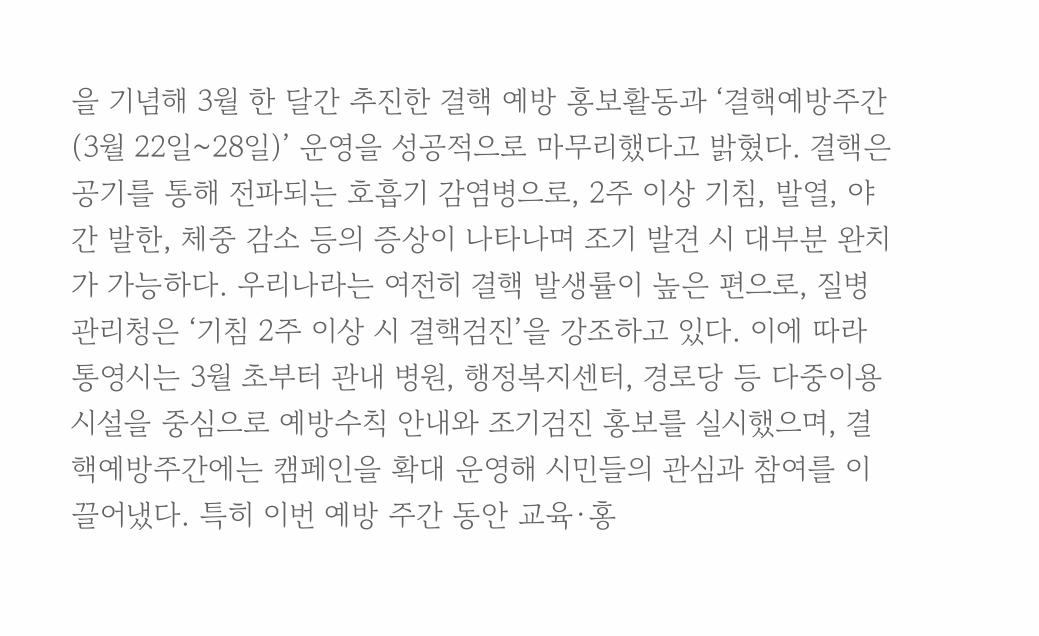을 기념해 3월 한 달간 추진한 결핵 예방 홍보활동과 ‘결핵예방주간(3월 22일~28일)’ 운영을 성공적으로 마무리했다고 밝혔다. 결핵은 공기를 통해 전파되는 호흡기 감염병으로, 2주 이상 기침, 발열, 야간 발한, 체중 감소 등의 증상이 나타나며 조기 발견 시 대부분 완치가 가능하다. 우리나라는 여전히 결핵 발생률이 높은 편으로, 질병관리청은 ‘기침 2주 이상 시 결핵검진’을 강조하고 있다. 이에 따라 통영시는 3월 초부터 관내 병원, 행정복지센터, 경로당 등 다중이용시설을 중심으로 예방수칙 안내와 조기검진 홍보를 실시했으며, 결핵예방주간에는 캠페인을 확대 운영해 시민들의 관심과 참여를 이끌어냈다. 특히 이번 예방 주간 동안 교육·홍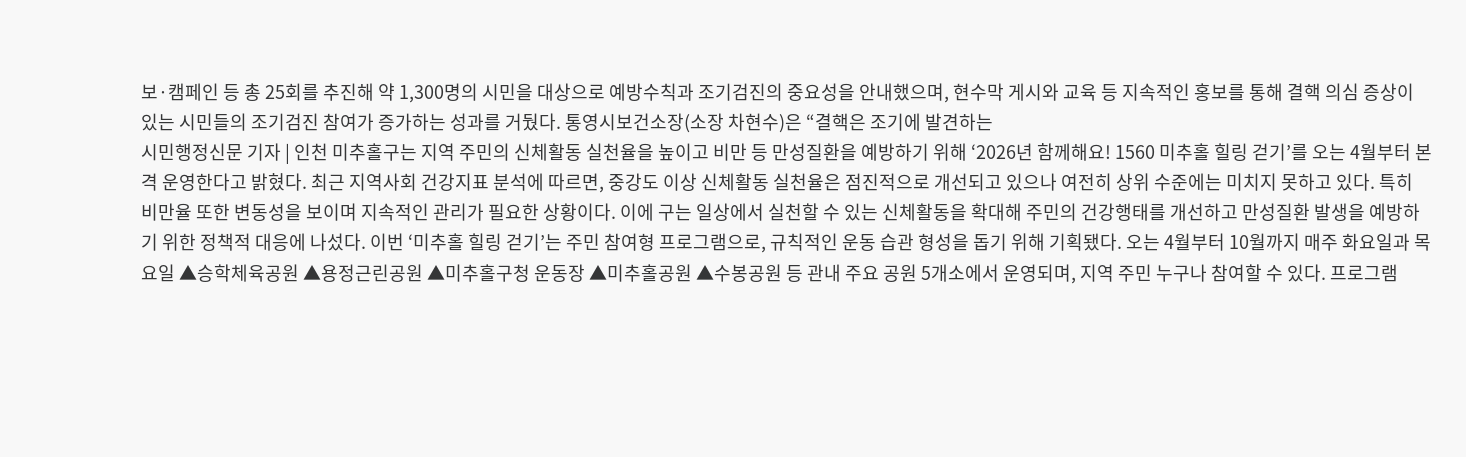보·캠페인 등 총 25회를 추진해 약 1,300명의 시민을 대상으로 예방수칙과 조기검진의 중요성을 안내했으며, 현수막 게시와 교육 등 지속적인 홍보를 통해 결핵 의심 증상이 있는 시민들의 조기검진 참여가 증가하는 성과를 거뒀다. 통영시보건소장(소장 차현수)은 “결핵은 조기에 발견하는
시민행정신문 기자 | 인천 미추홀구는 지역 주민의 신체활동 실천율을 높이고 비만 등 만성질환을 예방하기 위해 ‘2026년 함께해요! 1560 미추홀 힐링 걷기’를 오는 4월부터 본격 운영한다고 밝혔다. 최근 지역사회 건강지표 분석에 따르면, 중강도 이상 신체활동 실천율은 점진적으로 개선되고 있으나 여전히 상위 수준에는 미치지 못하고 있다. 특히 비만율 또한 변동성을 보이며 지속적인 관리가 필요한 상황이다. 이에 구는 일상에서 실천할 수 있는 신체활동을 확대해 주민의 건강행태를 개선하고 만성질환 발생을 예방하기 위한 정책적 대응에 나섰다. 이번 ‘미추홀 힐링 걷기’는 주민 참여형 프로그램으로, 규칙적인 운동 습관 형성을 돕기 위해 기획됐다. 오는 4월부터 10월까지 매주 화요일과 목요일 ▲승학체육공원 ▲용정근린공원 ▲미추홀구청 운동장 ▲미추홀공원 ▲수봉공원 등 관내 주요 공원 5개소에서 운영되며, 지역 주민 누구나 참여할 수 있다. 프로그램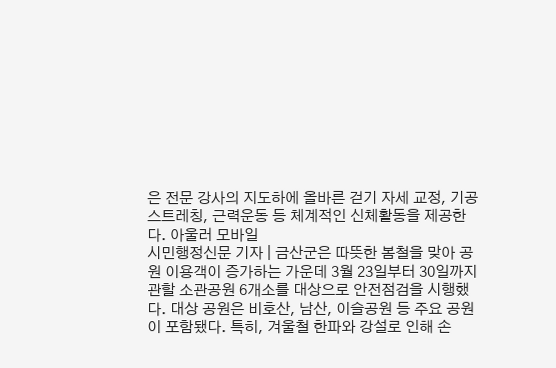은 전문 강사의 지도하에 올바른 걷기 자세 교정, 기공 스트레칭, 근력운동 등 체계적인 신체활동을 제공한다. 아울러 모바일
시민행정신문 기자 | 금산군은 따뜻한 봄철을 맞아 공원 이용객이 증가하는 가운데 3월 23일부터 30일까지 관할 소관공원 6개소를 대상으로 안전점검을 시행했다. 대상 공원은 비호산, 남산, 이슬공원 등 주요 공원이 포함됐다. 특히, 겨울철 한파와 강설로 인해 손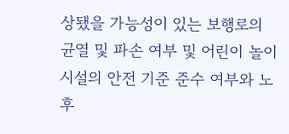상됐을 가능성이 있는 보행로의 균열 및 파손 여부 및 어린이 놀이시설의 안전 기준 준수 여부와 노후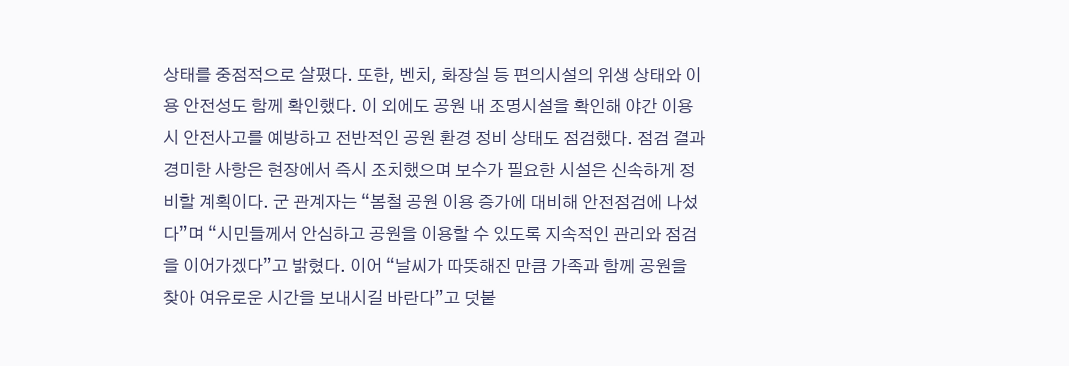상태를 중점적으로 살폈다. 또한, 벤치, 화장실 등 편의시설의 위생 상태와 이용 안전성도 함께 확인했다. 이 외에도 공원 내 조명시설을 확인해 야간 이용 시 안전사고를 예방하고 전반적인 공원 환경 정비 상태도 점검했다. 점검 결과 경미한 사항은 현장에서 즉시 조치했으며 보수가 필요한 시설은 신속하게 정비할 계획이다. 군 관계자는 “봄철 공원 이용 증가에 대비해 안전점검에 나섰다”며 “시민들께서 안심하고 공원을 이용할 수 있도록 지속적인 관리와 점검을 이어가겠다”고 밝혔다. 이어 “날씨가 따뜻해진 만큼 가족과 함께 공원을 찾아 여유로운 시간을 보내시길 바란다”고 덧붙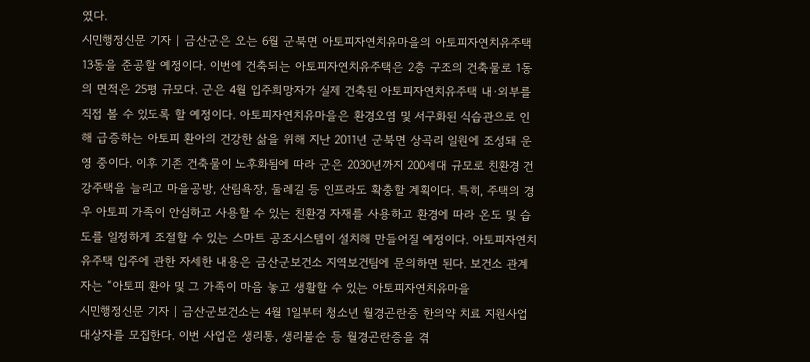였다.
시민행정신문 기자 | 금산군은 오는 6월 군북면 아토피자연치유마을의 아토피자연치유주택 13동을 준공할 예정이다. 이번에 건축되는 아토피자연치유주택은 2층 구조의 건축물로 1동의 면적은 25평 규모다. 군은 4월 입주희망자가 실제 건축된 아토피자연치유주택 내·외부를 직접 볼 수 있도록 할 예정이다. 아토피자연치유마을은 환경오염 및 서구화된 식습관으로 인해 급증하는 아토피 환아의 건강한 삶을 위해 지난 2011년 군북면 상곡리 일원에 조성돼 운영 중이다. 이후 기존 건축물이 노후화됨에 따라 군은 2030년까지 200세대 규모로 친환경 건강주택을 늘리고 마을공방, 산림욕장, 둘레길 등 인프라도 확충할 계획이다. 특히, 주택의 경우 아토피 가족이 안심하고 사용할 수 있는 친환경 자재를 사용하고 환경에 따라 온도 및 습도를 일정하게 조절할 수 있는 스마트 공조시스템이 설치해 만들어질 예정이다. 아토피자연치유주택 입주에 관한 자세한 내용은 금산군보건소 지역보건팀에 문의하면 된다. 보건소 관계자는 “아토피 환아 및 그 가족이 마음 놓고 생활할 수 있는 아토피자연치유마을
시민행정신문 기자 | 금산군보건소는 4월 1일부터 청소년 월경곤란증 한의약 치료 지원사업 대상자를 모집한다. 이번 사업은 생리통, 생리불순 등 월경곤란증을 겪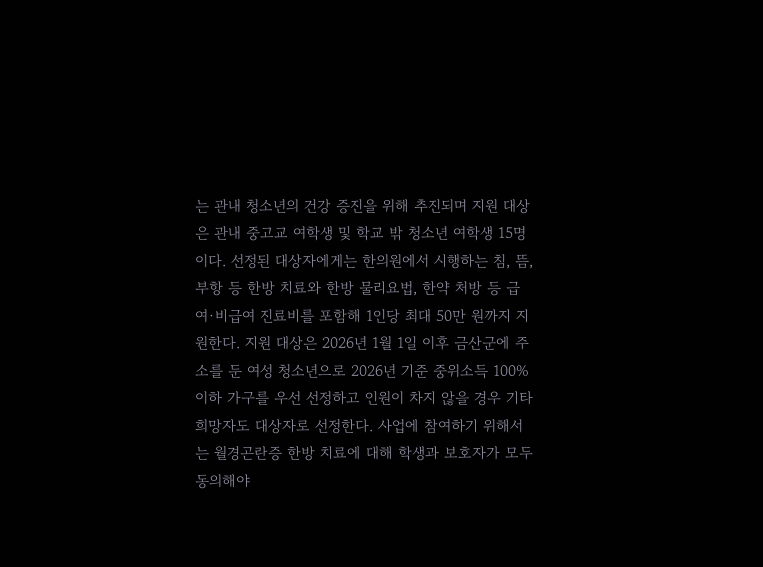는 관내 청소년의 건강 증진을 위해 추진되며 지원 대상은 관내 중고교 여학생 및 학교 밖 청소년 여학생 15명이다. 선정된 대상자에게는 한의원에서 시행하는 침, 뜸, 부항 등 한방 치료와 한방 물리요법, 한약 처방 등 급여·비급여 진료비를 포함해 1인당 최대 50만 원까지 지원한다. 지원 대상은 2026년 1월 1일 이후 금산군에 주소를 둔 여성 청소년으로 2026년 기준 중위소득 100% 이하 가구를 우선 선정하고 인원이 차지 않을 경우 기타 희망자도 대상자로 선정한다. 사업에 참여하기 위해서는 월경곤란증 한방 치료에 대해 학생과 보호자가 모두 동의해야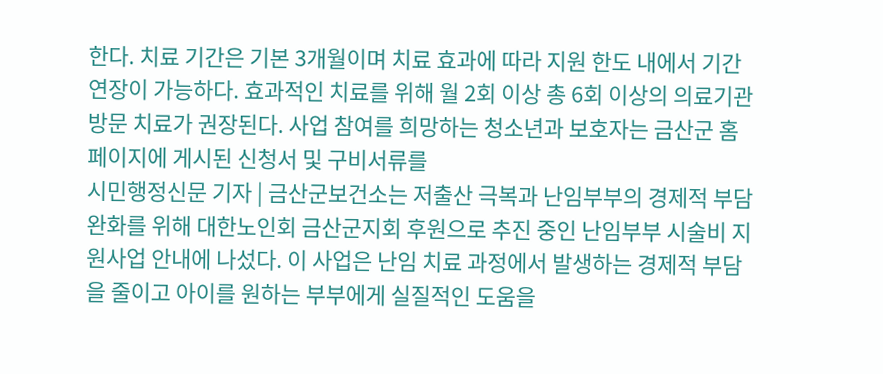한다. 치료 기간은 기본 3개월이며 치료 효과에 따라 지원 한도 내에서 기간 연장이 가능하다. 효과적인 치료를 위해 월 2회 이상 총 6회 이상의 의료기관 방문 치료가 권장된다. 사업 참여를 희망하는 청소년과 보호자는 금산군 홈페이지에 게시된 신청서 및 구비서류를
시민행정신문 기자 | 금산군보건소는 저출산 극복과 난임부부의 경제적 부담 완화를 위해 대한노인회 금산군지회 후원으로 추진 중인 난임부부 시술비 지원사업 안내에 나섰다. 이 사업은 난임 치료 과정에서 발생하는 경제적 부담을 줄이고 아이를 원하는 부부에게 실질적인 도움을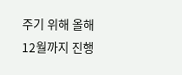주기 위해 올해 12월까지 진행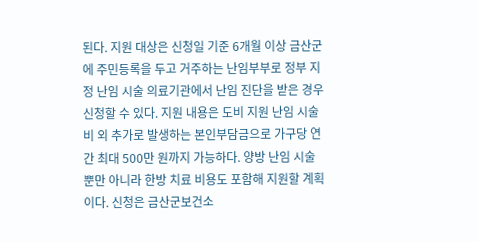된다. 지원 대상은 신청일 기준 6개월 이상 금산군에 주민등록을 두고 거주하는 난임부부로 정부 지정 난임 시술 의료기관에서 난임 진단을 받은 경우 신청할 수 있다. 지원 내용은 도비 지원 난임 시술비 외 추가로 발생하는 본인부담금으로 가구당 연간 최대 500만 원까지 가능하다. 양방 난임 시술뿐만 아니라 한방 치료 비용도 포함해 지원할 계획이다. 신청은 금산군보건소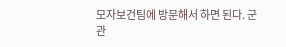모자보건팀에 방문해서 하면 된다. 군 관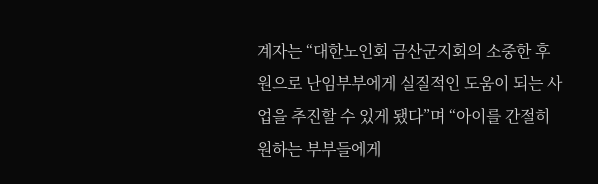계자는 “대한노인회 금산군지회의 소중한 후원으로 난임부부에게 실질적인 도움이 되는 사업을 추진할 수 있게 됐다”며 “아이를 간절히 원하는 부부들에게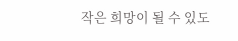작은 희망이 될 수 있도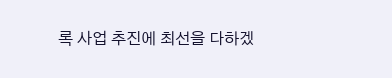록 사업 추진에 최선을 다하겠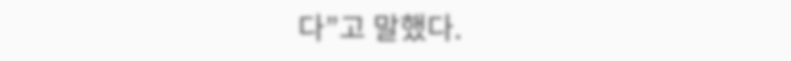다”고 말했다.